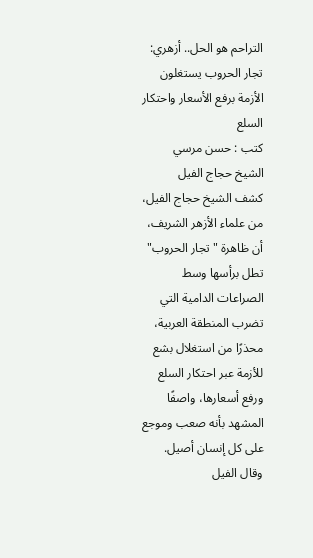التراحم هو الحل.. أزهري: تجار الحروب يستغلون الأزمة برفع الأسعار واحتكار السلع
كتب : حسن مرسي
الشيخ حجاج الفيل
كشف الشيخ حجاج الفيل، من علماء الأزهر الشريف، أن ظاهرة "تجار الحروب" تطل برأسها وسط الصراعات الدامية التي تضرب المنطقة العربية، محذرًا من استغلال بشع للأزمة عبر احتكار السلع ورفع أسعارها، واصفًا المشهد بأنه صعب وموجع على كل إنسان أصيل.
وقال الفيل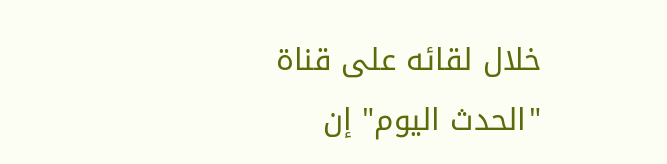خلال لقائه على قناة "الحدث اليوم" إن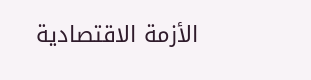الأزمة الاقتصادية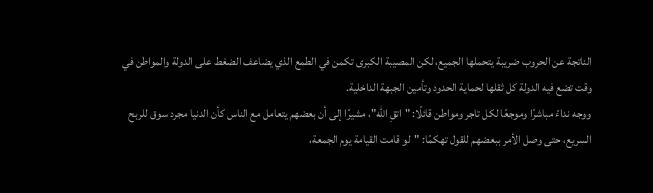الناتجة عن الحروب ضريبة يتحملها الجميع، لكن المصيبة الكبرى تكمن في الطمع الذي يضاعف الضغط على الدولة والمواطن في وقت تضع فيه الدولة كل ثقلها لحماية الحدود وتأمين الجبهة الداخلية.
ووجه نداءً مباشرًا وموجعًا لكل تاجر ومواطن قائلًا: "اتقِ الله"، مشيرًا إلى أن بعضهم يتعامل مع الناس كأن الدنيا مجرد سوق للربح السريع، حتى وصل الأمر ببعضهم للقول تهكمًا: "لو قامت القيامة يوم الجمعة،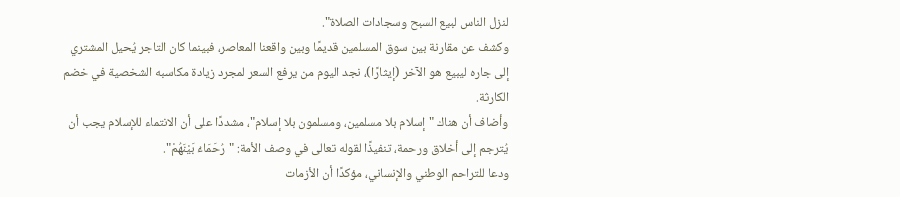لنزل الناس لبيع السبح وسجادات الصلاة".
وكشف عن مقارنة بين سوق المسلمين قديمًا وبين واقعنا المعاصر، فبينما كان التاجر يُحيل المشتري إلى جاره ليبيع هو الآخر (إيثارًا)، نجد اليوم من يرفع السعر لمجرد زيادة مكاسبه الشخصية في خضم الكارثة.
وأضاف أن هناك "إسلام بلا مسلمين، ومسلمون بلا إسلام"، مشددًا على أن الانتماء للإسلام يجب أن يُترجم إلى أخلاق ورحمة، تنفيذًا لقوله تعالى في وصف الأمة: "رُحَمَاءُ بَيْنَهُمْ".
ودعا للتراحم الوطني والإنساني، مؤكدًا أن الأزمات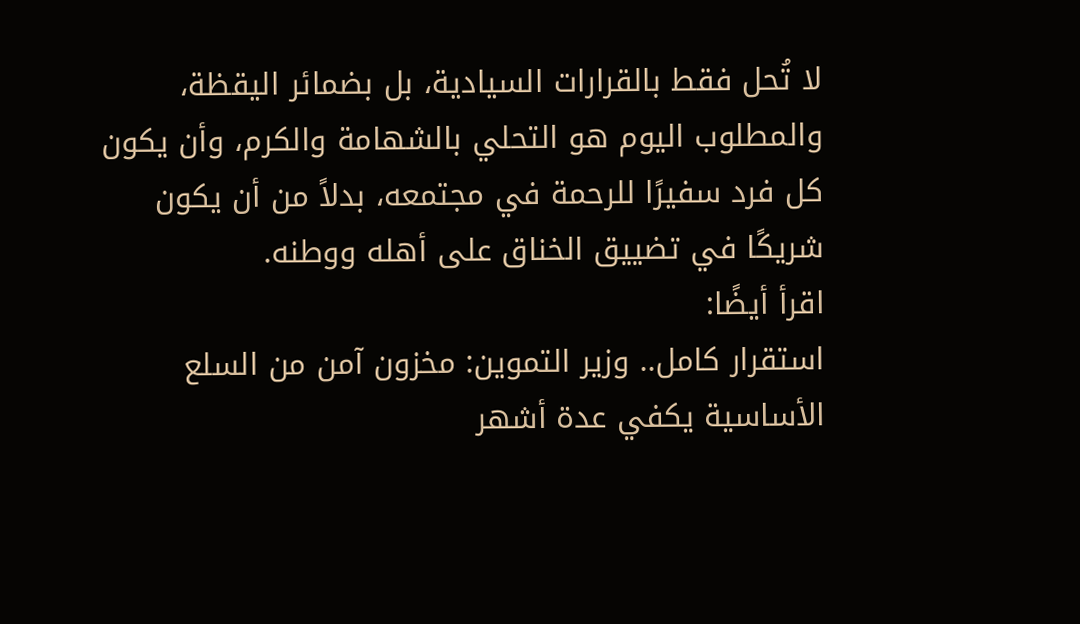لا تُحل فقط بالقرارات السيادية، بل بضمائر اليقظة، والمطلوب اليوم هو التحلي بالشهامة والكرم، وأن يكون كل فرد سفيرًا للرحمة في مجتمعه، بدلاً من أن يكون شريكًا في تضييق الخناق على أهله ووطنه.
اقرأ أيضًا:
استقرار كامل.. وزير التموين: مخزون آمن من السلع الأساسية يكفي عدة أشهر